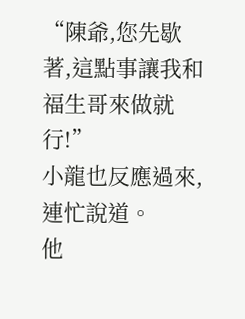“陳爺,您先歇著,這點事讓我和福生哥來做就行!”
小龍也反應過來,連忙說道。
他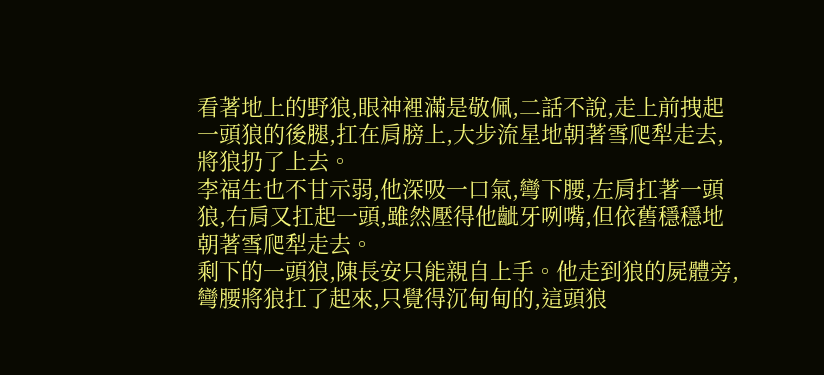看著地上的野狼,眼神裡滿是敬佩,二話不說,走上前拽起一頭狼的後腿,扛在肩膀上,大步流星地朝著雪爬犁走去,將狼扔了上去。
李福生也不甘示弱,他深吸一口氣,彎下腰,左肩扛著一頭狼,右肩又扛起一頭,雖然壓得他齜牙咧嘴,但依舊穩穩地朝著雪爬犁走去。
剩下的一頭狼,陳長安只能親自上手。他走到狼的屍體旁,彎腰將狼扛了起來,只覺得沉甸甸的,這頭狼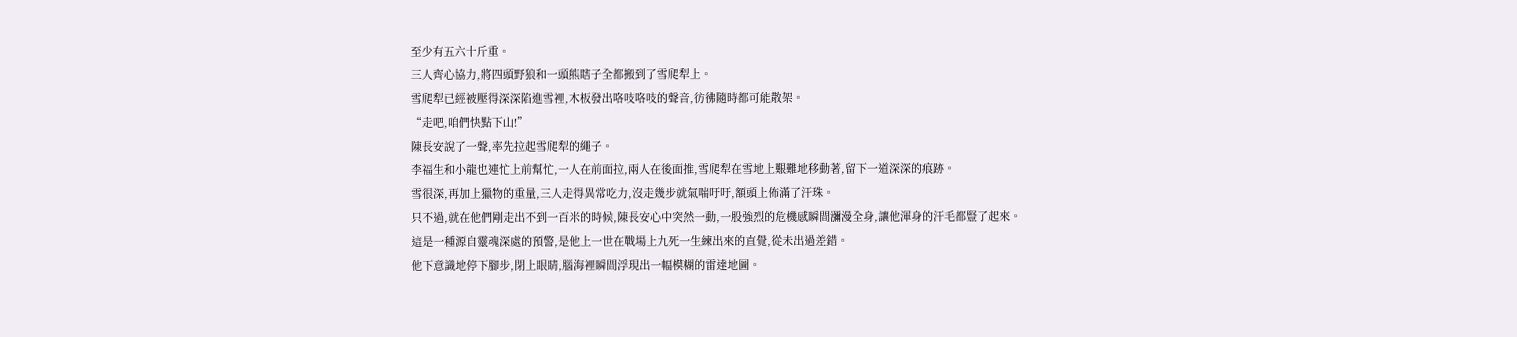至少有五六十斤重。
三人齊心協力,將四頭野狼和一頭熊瞎子全都搬到了雪爬犁上。
雪爬犁已經被壓得深深陷進雪裡,木板發出咯吱咯吱的聲音,彷彿隨時都可能散架。
“走吧,咱們快點下山!”
陳長安說了一聲,率先拉起雪爬犁的繩子。
李福生和小龍也連忙上前幫忙,一人在前面拉,兩人在後面推,雪爬犁在雪地上艱難地移動著,留下一道深深的痕跡。
雪很深,再加上獵物的重量,三人走得異常吃力,沒走幾步就氣喘吁吁,額頭上佈滿了汗珠。
只不過,就在他們剛走出不到一百米的時候,陳長安心中突然一動,一股強烈的危機感瞬間瀰漫全身,讓他渾身的汗毛都豎了起來。
這是一種源自靈魂深處的預警,是他上一世在戰場上九死一生練出來的直覺,從未出過差錯。
他下意識地停下腳步,閉上眼睛,腦海裡瞬間浮現出一幅模糊的雷達地圖。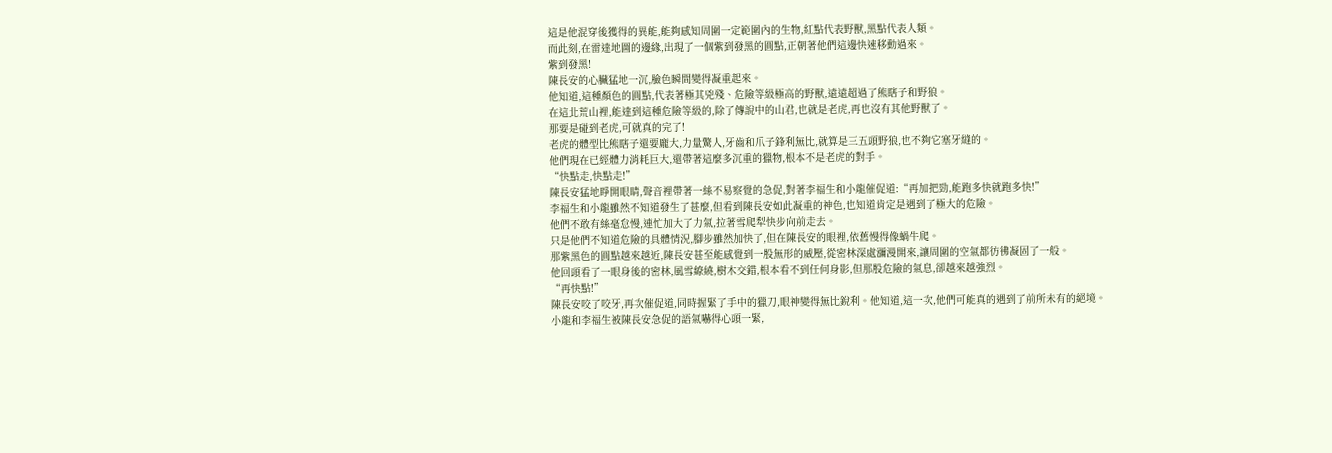這是他混穿後獲得的異能,能夠感知周圍一定範圍內的生物,紅點代表野獸,黑點代表人類。
而此刻,在雷達地圖的邊緣,出現了一個紫到發黑的圓點,正朝著他們這邊快速移動過來。
紫到發黑!
陳長安的心臟猛地一沉,臉色瞬間變得凝重起來。
他知道,這種顏色的圓點,代表著極其兇殘、危險等級極高的野獸,遠遠超過了熊瞎子和野狼。
在這北荒山裡,能達到這種危險等級的,除了傳說中的山君,也就是老虎,再也沒有其他野獸了。
那要是碰到老虎,可就真的完了!
老虎的體型比熊瞎子還要龐大,力量驚人,牙齒和爪子鋒利無比,就算是三五頭野狼,也不夠它塞牙縫的。
他們現在已經體力消耗巨大,還帶著這麼多沉重的獵物,根本不是老虎的對手。
“快點走,快點走!”
陳長安猛地睜開眼睛,聲音裡帶著一絲不易察覺的急促,對著李福生和小龍催促道:“再加把勁,能跑多快就跑多快!”
李福生和小龍雖然不知道發生了甚麼,但看到陳長安如此凝重的神色,也知道肯定是遇到了極大的危險。
他們不敢有絲毫怠慢,連忙加大了力氣,拉著雪爬犁快步向前走去。
只是他們不知道危險的具體情況,腳步雖然加快了,但在陳長安的眼裡,依舊慢得像蝸牛爬。
那紫黑色的圓點越來越近,陳長安甚至能感覺到一股無形的威壓,從密林深處瀰漫開來,讓周圍的空氣都彷彿凝固了一般。
他回頭看了一眼身後的密林,風雪繚繞,樹木交錯,根本看不到任何身影,但那股危險的氣息,卻越來越強烈。
“再快點!”
陳長安咬了咬牙,再次催促道,同時握緊了手中的獵刀,眼神變得無比銳利。他知道,這一次,他們可能真的遇到了前所未有的絕境。
小龍和李福生被陳長安急促的語氣嚇得心頭一緊,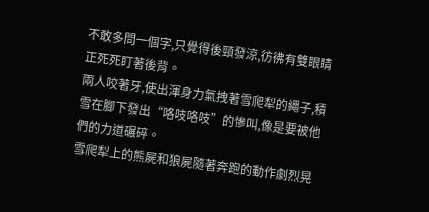不敢多問一個字,只覺得後頸發涼,彷彿有雙眼睛正死死盯著後背。
兩人咬著牙,使出渾身力氣拽著雪爬犁的繩子,積雪在腳下發出“咯吱咯吱”的慘叫,像是要被他們的力道碾碎。
雪爬犁上的熊屍和狼屍隨著奔跑的動作劇烈晃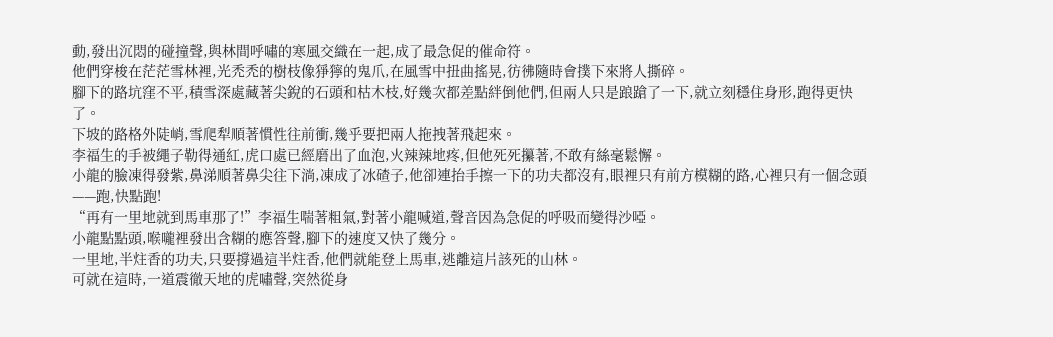動,發出沉悶的碰撞聲,與林間呼嘯的寒風交織在一起,成了最急促的催命符。
他們穿梭在茫茫雪林裡,光禿禿的樹枝像猙獰的鬼爪,在風雪中扭曲搖晃,彷彿隨時會撲下來將人撕碎。
腳下的路坑窪不平,積雪深處藏著尖銳的石頭和枯木枝,好幾次都差點絆倒他們,但兩人只是踉蹌了一下,就立刻穩住身形,跑得更快了。
下坡的路格外陡峭,雪爬犁順著慣性往前衝,幾乎要把兩人拖拽著飛起來。
李福生的手被繩子勒得通紅,虎口處已經磨出了血泡,火辣辣地疼,但他死死攥著,不敢有絲毫鬆懈。
小龍的臉凍得發紫,鼻涕順著鼻尖往下淌,凍成了冰碴子,他卻連抬手擦一下的功夫都沒有,眼裡只有前方模糊的路,心裡只有一個念頭——跑,快點跑!
“再有一里地就到馬車那了!”李福生喘著粗氣,對著小龍喊道,聲音因為急促的呼吸而變得沙啞。
小龍點點頭,喉嚨裡發出含糊的應答聲,腳下的速度又快了幾分。
一里地,半炷香的功夫,只要撐過這半炷香,他們就能登上馬車,逃離這片該死的山林。
可就在這時,一道震徹天地的虎嘯聲,突然從身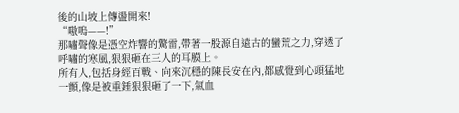後的山坡上傳盪開來!
“嗷嗚——!”
那嘯聲像是憑空炸響的驚雷,帶著一股源自遠古的蠻荒之力,穿透了呼嘯的寒風,狠狠砸在三人的耳膜上。
所有人,包括身經百戰、向來沉穩的陳長安在內,都感覺到心頭猛地一顫,像是被重錘狠狠砸了一下,氣血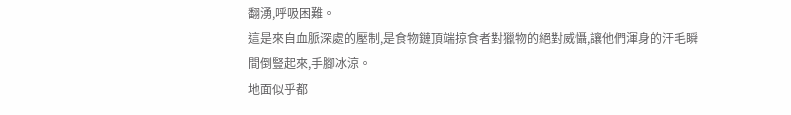翻湧,呼吸困難。
這是來自血脈深處的壓制,是食物鏈頂端掠食者對獵物的絕對威懾,讓他們渾身的汗毛瞬間倒豎起來,手腳冰涼。
地面似乎都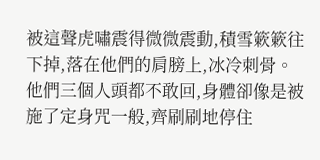被這聲虎嘯震得微微震動,積雪簌簌往下掉,落在他們的肩膀上,冰冷刺骨。
他們三個人頭都不敢回,身體卻像是被施了定身咒一般,齊刷刷地停住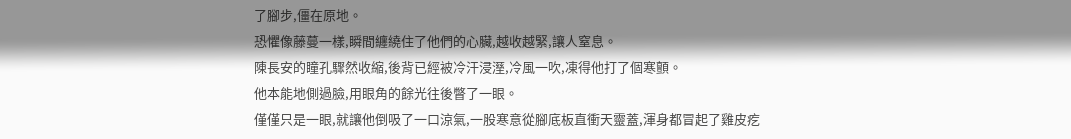了腳步,僵在原地。
恐懼像藤蔓一樣,瞬間纏繞住了他們的心臟,越收越緊,讓人窒息。
陳長安的瞳孔驟然收縮,後背已經被冷汗浸溼,冷風一吹,凍得他打了個寒顫。
他本能地側過臉,用眼角的餘光往後瞥了一眼。
僅僅只是一眼,就讓他倒吸了一口涼氣,一股寒意從腳底板直衝天靈蓋,渾身都冒起了雞皮疙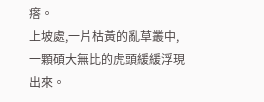瘩。
上坡處,一片枯黃的亂草叢中,一顆碩大無比的虎頭緩緩浮現出來。